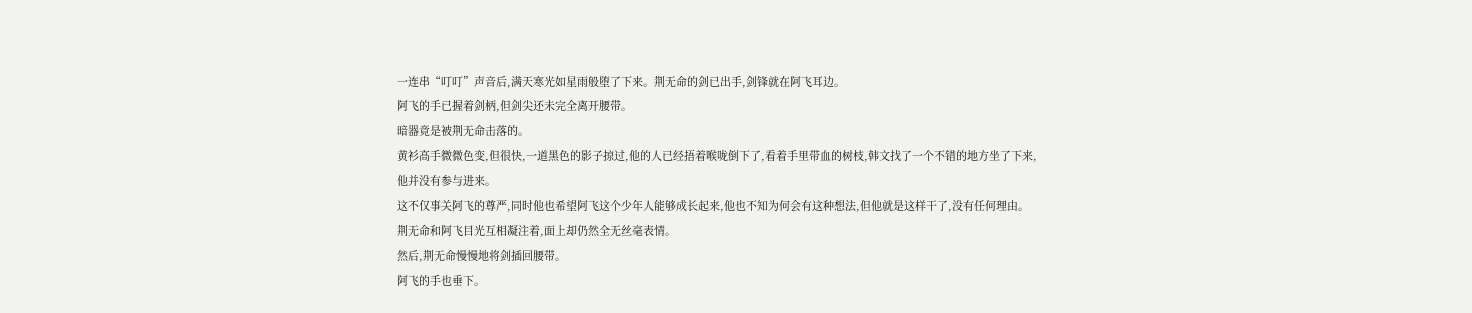一连串“叮叮”声音后,满天寒光如星雨般堕了下来。荆无命的剑已出手,剑锋就在阿飞耳边。
阿飞的手已握着剑柄,但剑尖还未完全离开腰带。
暗器竟是被荆无命击落的。
黄衫高手微微色变,但很快,一道黑色的影子掠过,他的人已经捂着喉咙倒下了,看着手里带血的树枝,韩文找了一个不错的地方坐了下来,他并没有参与进来。
这不仅事关阿飞的尊严,同时他也希望阿飞这个少年人能够成长起来,他也不知为何会有这种想法,但他就是这样干了,没有任何理由。
荆无命和阿飞目光互相凝注着,面上却仍然全无丝毫表情。
然后,荆无命慢慢地将剑插回腰带。
阿飞的手也垂下。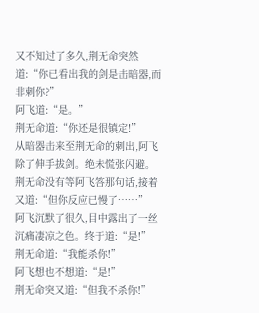又不知过了多久,荆无命突然道:“你已看出我的剑是击暗器,而非刺你?”
阿飞道:“是。”
荆无命道:“你还是很镇定!”
从暗器击来至荆无命的刺出,阿飞除了伸手拔剑。绝未慌张闪避。
荆无命没有等阿飞答那句话,接着又道:“但你反应已慢了……”
阿飞沉默了很久,目中露出了一丝沉痛凄凉之色。终于道:“是!”
荆无命道:“我能杀你!”
阿飞想也不想道:“是!”
荆无命突又道:“但我不杀你!”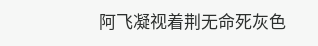阿飞凝视着荆无命死灰色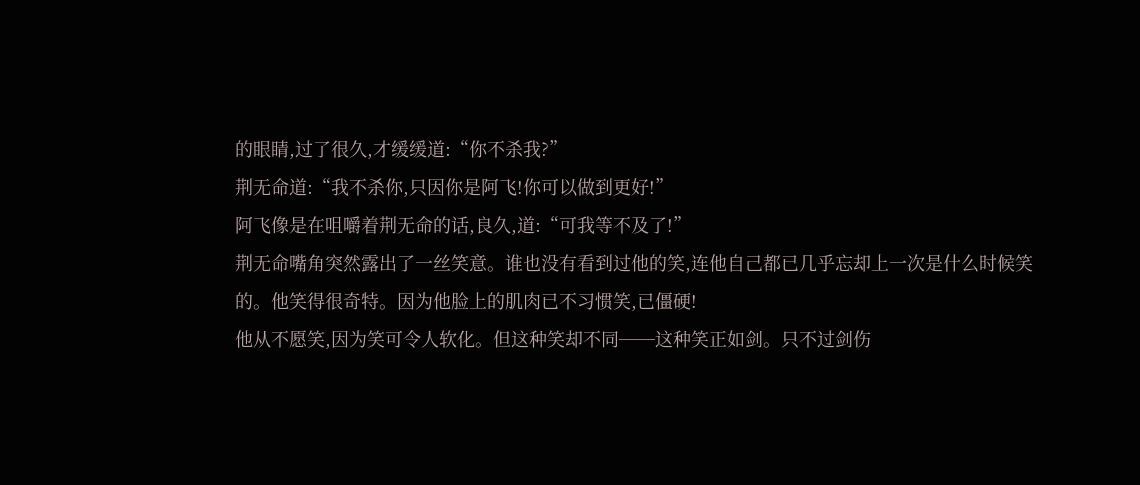的眼睛,过了很久,才缓缓道:“你不杀我?”
荆无命道:“我不杀你,只因你是阿飞!你可以做到更好!”
阿飞像是在咀嚼着荆无命的话,良久,道:“可我等不及了!”
荆无命嘴角突然露出了一丝笑意。谁也没有看到过他的笑,连他自己都已几乎忘却上一次是什么时候笑的。他笑得很奇特。因为他脸上的肌肉已不习惯笑,已僵硬!
他从不愿笑,因为笑可令人软化。但这种笑却不同──这种笑正如剑。只不过剑伤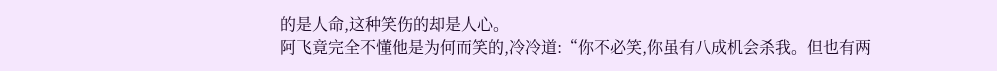的是人命,这种笑伤的却是人心。
阿飞竟完全不懂他是为何而笑的,冷冷道:“你不必笑,你虽有八成机会杀我。但也有两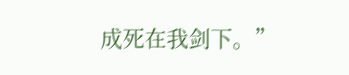成死在我剑下。”